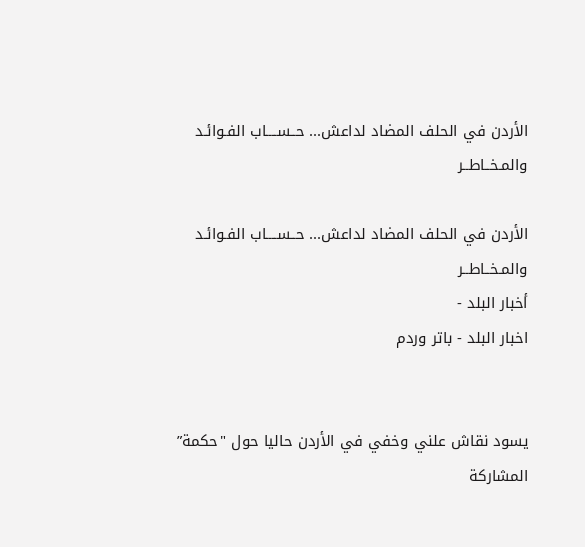الأردن في الحلف المضاد لداعش... حــســــاب الفـوائـد والمـخــاطــر

الأردن في الحلف المضاد لداعش... حــســــاب الفـوائـد والمـخــاطــر
أخبار البلد -
اخبار البلد - باتر وردم


يسود نقاش علني وخفي في الأردن حاليا حول "حكمة” المشاركة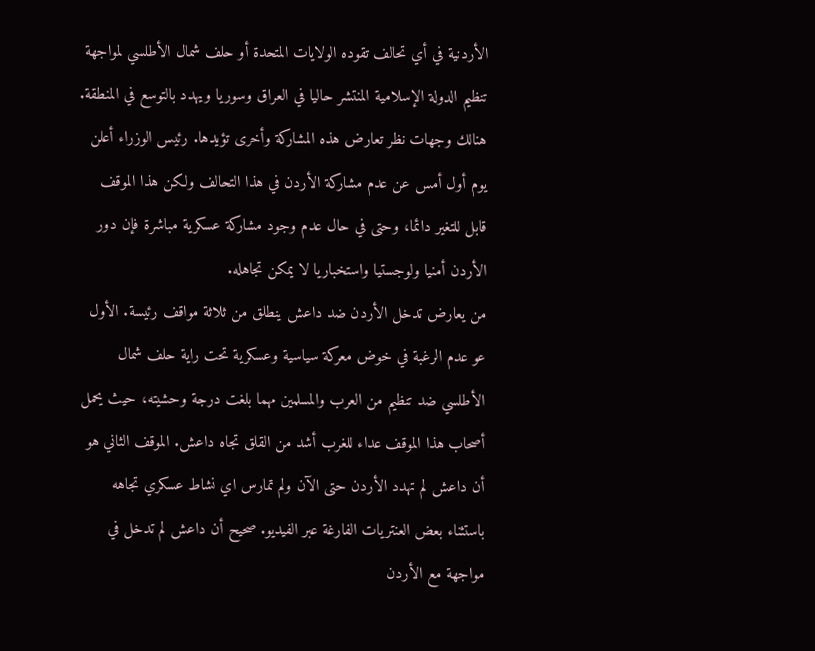الأردنية في أي تحالف تقوده الولايات المتحدة أو حلف شمال الأطلسي لمواجهة تنظيم الدولة الإسلامية المنتشر حاليا في العراق وسوريا ويهدد بالتوسع في المنطقة. هنالك وجهات نظر تعارض هذه المشاركة وأخرى تؤيدها. رئيس الوزراء أعلن يوم أول أمس عن عدم مشاركة الأردن في هذا التحالف ولكن هذا الموقف قابل للتغير دائما، وحتى في حال عدم وجود مشاركة عسكرية مباشرة فإن دور الأردن أمنيا ولوجستيا واستخباريا لا يمكن تجاهله.
من يعارض تدخل الأردن ضد داعش ينطلق من ثلاثة مواقف رئيسة. الأول عو عدم الرغبة في خوض معركة سياسية وعسكرية تحت راية حلف شمال الأطلسي ضد تنظيم من العرب والمسلمين مهما بلغت درجة وحشيته، حيث يحمل أصحاب هذا الموقف عداء للغرب أشد من القلق تجاه داعش. الموقف الثاني هو أن داعش لم تهدد الأردن حتى الآن ولم تمارس اي نشاط عسكري تجاهه باستثناء بعض العنتريات الفارغة عبر الفيديو. صحيح أن داعش لم تدخل في مواجهة مع الأردن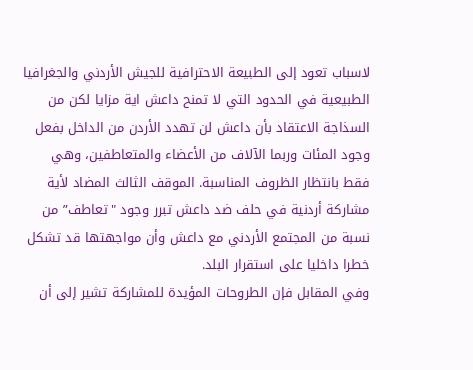لاسباب تعود إلى الطبيعة الاحترافية للجيش الأردني والجغرافيا الطبيعية في الحدود التي لا تمنح داعش اية مزايا لكن من السذاجة الاعتقاد بأن داعش لن تهدد الأردن من الداخل بفعل وجود المئات وربما الآلاف من الأعضاء والمتعاطفين، وهي فقط بانتظار الظروف المناسبة. الموقف الثالث المضاد لأية مشاركة أردنية في حلف ضد داعش تبرر وجود "تعاطف” من نسبة من المجتمع الأردني مع داعش وأن مواجهتها قد تشكل خطرا داخليا على استقرار البلد.
وفي المقابل فإن الطروحات المؤيدة للمشاركة تشير إلى أن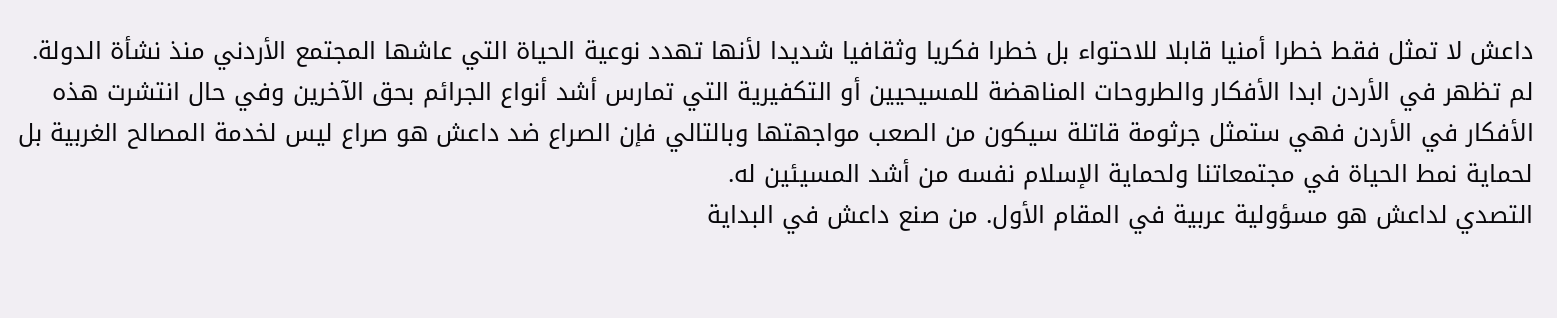داعش لا تمثل فقط خطرا أمنيا قابلا للاحتواء بل خطرا فكريا وثقافيا شديدا لأنها تهدد نوعية الحياة التي عاشها المجتمع الأردني منذ نشأة الدولة. لم تظهر في الأردن ابدا الأفكار والطروحات المناهضة للمسيحيين أو التكفيرية التي تمارس أشد أنواع الجرائم بحق الآخرين وفي حال انتشرت هذه الأفكار في الأردن فهي ستمثل جرثومة قاتلة سيكون من الصعب مواجهتها وبالتالي فإن الصراع ضد داعش هو صراع ليس لخدمة المصالح الغربية بل لحماية نمط الحياة في مجتمعاتنا ولحماية الإسلام نفسه من أشد المسيئين له.
التصدي لداعش هو مسؤولية عربية في المقام الأول. من صنع داعش في البداية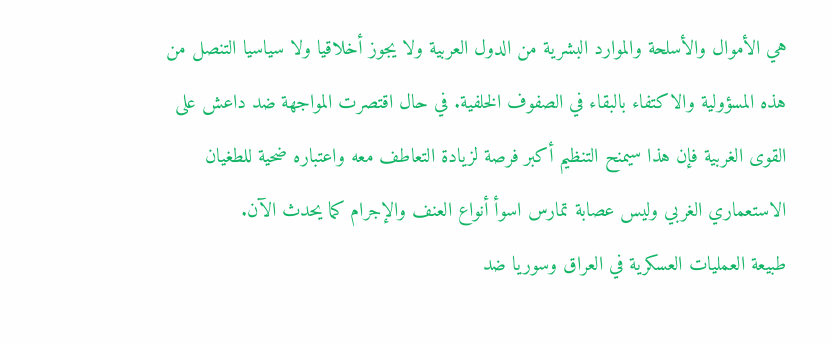هي الأموال والأسلحة والموارد البشرية من الدول العربية ولا يجوز أخلاقيا ولا سياسيا التنصل من هذه المسؤولية والاكتفاء بالبقاء في الصفوف الخلفية. في حال اقتصرت المواجهة ضد داعش على القوى الغربية فإن هذا سيمنح التنظيم أكبر فرصة لزيادة التعاطف معه واعتباره ضحية للطغيان الاستعماري الغربي وليس عصابة تمارس اسوأ أنواع العنف والإجرام كما يحدث الآن.
طبيعة العمليات العسكرية في العراق وسوريا ضد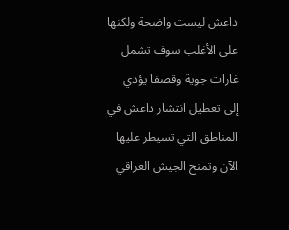داعش ليست واضحة ولكنها على الأغلب سوف تشمل غارات جوية وقصفا يؤدي إلى تعطيل انتشار داعش في المناطق التي تسيطر عليها الآن وتمنح الجيش العراقي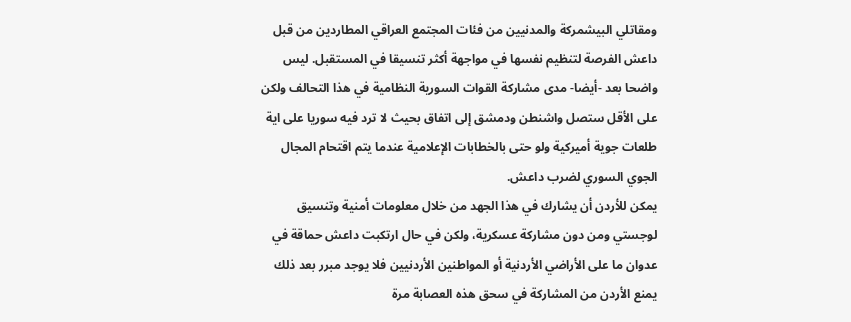ومقاتلي البيشمركة والمدنيين من فئات المجتمع العراقي المطاردين من قبل داعش الفرصة لتنظيم نفسها في مواجهة أكثر تنسيقا في المستقبل. ليس واضحا بعد -أيضا- مدى مشاركة القوات السورية النظامية في هذا التحالف ولكن على الأقل ستصل واشنطن ودمشق إلى اتفاق بحيث لا ترد فيه سوريا على اية طلعات جوية أميركية ولو حتى بالخطابات الإعلامية عندما يتم اقتحام المجال الجوي السوري لضرب داعش.
يمكن للأردن أن يشارك في هذا الجهد من خلال معلومات أمنية وتنسيق لوجستي ومن دون مشاركة عسكرية، ولكن في حال ارتكبت داعش حماقة في عدوان ما على الأراضي الأردنية أو المواطنين الأردنيين فلا يوجد مبرر بعد ذلك يمنع الأردن من المشاركة في سحق هذه العصابة مرة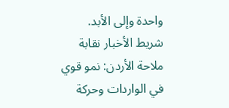واحدة وإلى الأبد.
شريط الأخبار نقابة ملاحة الأردن: نمو قوي في الواردات وحركة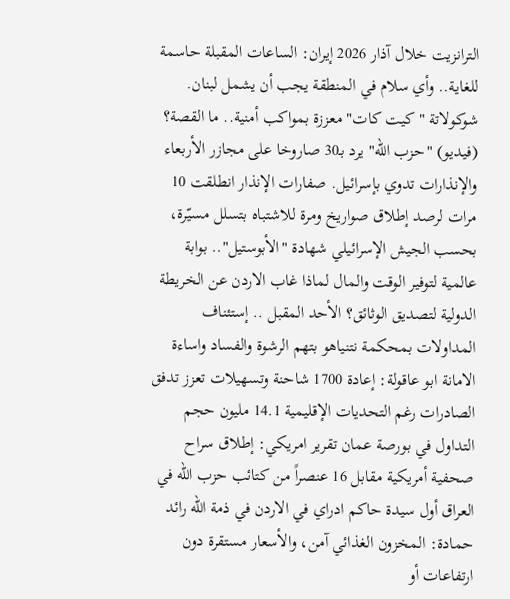الترانزيت خلال آذار 2026 إيران: الساعات المقبلة حاسمة للغاية.. وأي سلام في المنطقة يجب أن يشمل لبنان. شوكولاتة "كيت كات" معززة بمواكب أمنية.. ما القصة؟ (فيديو) "حزب الله" يرد بـ30 صاروخا على مجازر الأربعاء والإنذارات تدوي بإسرائيل. صفارات الإنذار انطلقت 10 مرات لرصد إطلاق صواريخ ومرة للاشتباه بتسلل مسيّرة، بحسب الجيش الإسرائيلي شهادة "الأبوستيل".. بوابة عالمية لتوفير الوقت والمال لماذا غاب الاردن عن الخريطة الدولية لتصديق الوثائق؟ الأحد المقبل .. إستئناف المداولات بمحكمة نتنياهو بتهم الرشوة والفساد واساءة الامانة ابو عاقولة: إعادة 1700 شاحنة وتسهيلات تعزز تدفق الصادرات رغم التحديات الإقليمية 14.1 مليون حجم التداول في بورصة عمان تقرير امريكي: إطلاق سراح صحفية أمريكية مقابل 16 عنصراً من كتائب حزب الله في العراق أول سيدة حاكم ادراي في الاردن في ذمة الله رائد حمادة: المخزون الغذائي آمن، والأسعار مستقرة دون ارتفاعات أو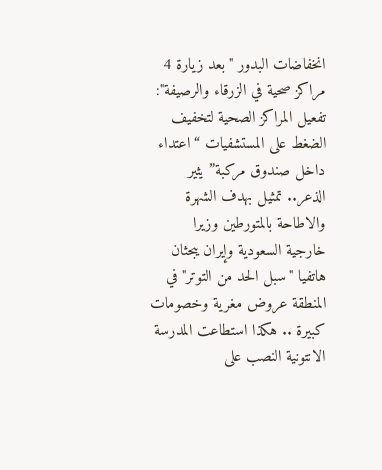انخفاضات البدور "بعد زيارة 4 مراكز صحية في الزرقاء والرصيفة": تفعيل المراكز الصحية لتخفيف الضغط على المستشفيات “اعتداء داخل صندوق مركبة” يثير الذعر.. تمثيل بهدف الشهرة والاطاحة بالمتورطين وزيرا خارجية السعودية وإيران يبحثان هاتفيا "سبل الحد من التوتر" في المنطقة عروض مغرية وخصومات كبيرة .. هكذا استطاعت المدرسة الانتونية النصب على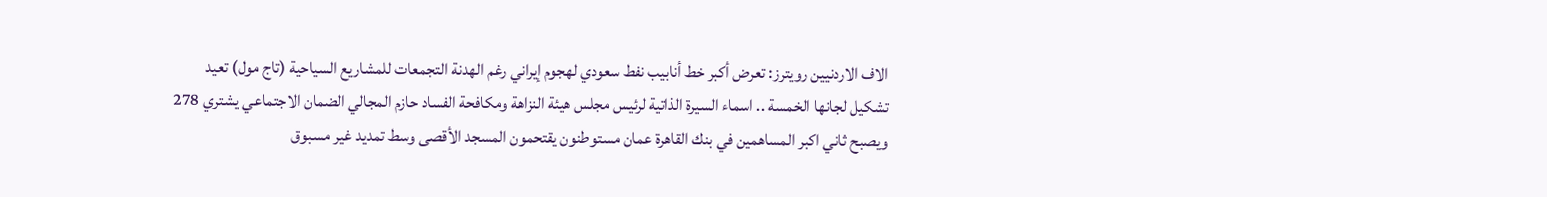الاف الاردنيين رويترز: تعرض أكبر خط أنابيب نفط سعودي لهجوم إيراني رغم الهدنة التجمعات للمشاريع السياحية (تاج مول) تعيد تشكيل لجانها الخمسة .. اسماء السيرة الذاتية لرئيس مجلس هيئة النزاهة ومكافحة الفساد حازم المجالي الضمان الاجتماعي يشتري 278 ويصبح ثاني اكبر المساهمين في بنك القاهرة عمان مستوطنون يقتحمون المسجد الأقصى وسط تمديد غير مسبوق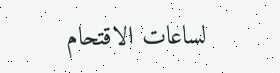لساعات الاقتحام